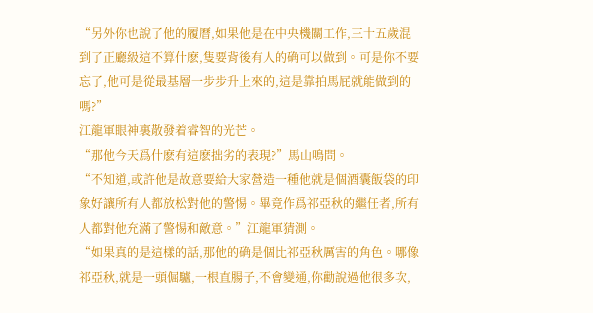“另外你也說了他的履曆,如果他是在中央機關工作,三十五歲混到了正廳級這不算什麽,隻要背後有人的确可以做到。可是你不要忘了,他可是從最基層一步步升上來的,這是靠拍馬屁就能做到的嗎?”
江龍軍眼神裏散發着睿智的光芒。
“那他今天爲什麽有這麽拙劣的表現?”馬山鳴問。
“不知道,或許他是故意要給大家營造一種他就是個酒囊飯袋的印象好讓所有人都放松對他的警惕。畢竟作爲祁亞秋的繼任者,所有人都對他充滿了警惕和敵意。”江龍軍猜測。
“如果真的是這樣的話,那他的确是個比祁亞秋厲害的角色。哪像祁亞秋,就是一頭倔驢,一根直腸子,不會變通,你勸說過他很多次,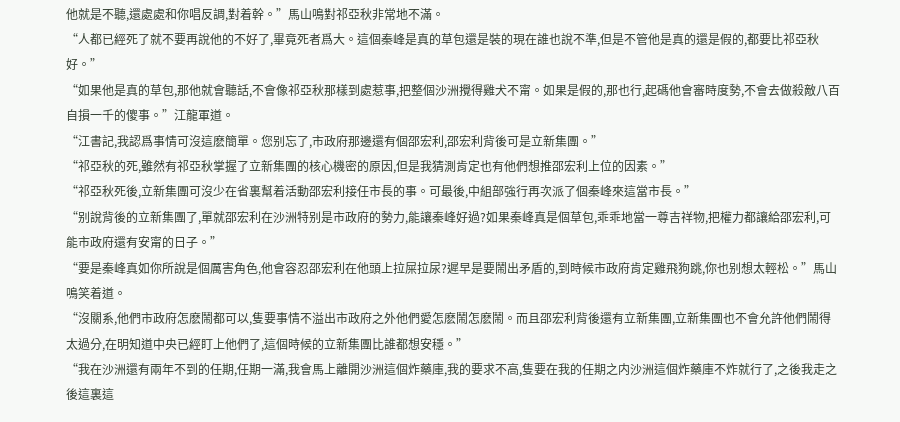他就是不聽,還處處和你唱反調,對着幹。”馬山鳴對祁亞秋非常地不滿。
“人都已經死了就不要再說他的不好了,畢竟死者爲大。這個秦峰是真的草包還是裝的現在誰也說不準,但是不管他是真的還是假的,都要比祁亞秋好。”
“如果他是真的草包,那他就會聽話,不會像祁亞秋那樣到處惹事,把整個沙洲攪得雞犬不甯。如果是假的,那也行,起碼他會審時度勢,不會去做殺敵八百自損一千的傻事。”江龍軍道。
“江書記,我認爲事情可沒這麽簡單。您别忘了,市政府那邊還有個邵宏利,邵宏利背後可是立新集團。”
“祁亞秋的死,雖然有祁亞秋掌握了立新集團的核心機密的原因,但是我猜測肯定也有他們想推邵宏利上位的因素。”
“祁亞秋死後,立新集團可沒少在省裏幫着活動邵宏利接任市長的事。可最後,中組部強行再次派了個秦峰來這當市長。”
“别說背後的立新集團了,單就邵宏利在沙洲特别是市政府的勢力,能讓秦峰好過?如果秦峰真是個草包,乖乖地當一尊吉祥物,把權力都讓給邵宏利,可能市政府還有安甯的日子。”
“要是秦峰真如你所說是個厲害角色,他會容忍邵宏利在他頭上拉屎拉尿?遲早是要鬧出矛盾的,到時候市政府肯定雞飛狗跳,你也别想太輕松。”馬山鳴笑着道。
“沒關系,他們市政府怎麽鬧都可以,隻要事情不溢出市政府之外他們愛怎麽鬧怎麽鬧。而且邵宏利背後還有立新集團,立新集團也不會允許他們鬧得太過分,在明知道中央已經盯上他們了,這個時候的立新集團比誰都想安穩。”
“我在沙洲還有兩年不到的任期,任期一滿,我會馬上離開沙洲這個炸藥庫,我的要求不高,隻要在我的任期之内沙洲這個炸藥庫不炸就行了,之後我走之後這裏這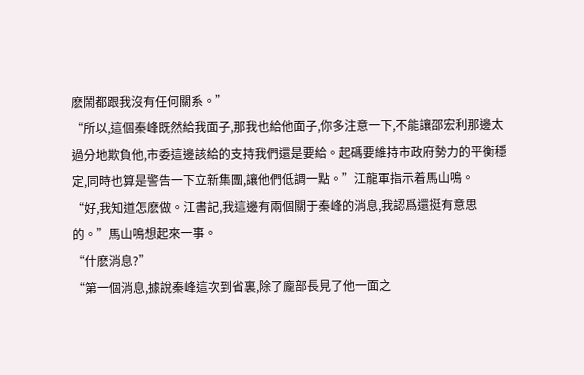麽鬧都跟我沒有任何關系。”
“所以,這個秦峰既然給我面子,那我也給他面子,你多注意一下,不能讓邵宏利那邊太過分地欺負他,市委這邊該給的支持我們還是要給。起碼要維持市政府勢力的平衡穩定,同時也算是警告一下立新集團,讓他們低調一點。”江龍軍指示着馬山鳴。
“好,我知道怎麽做。江書記,我這邊有兩個關于秦峰的消息,我認爲還挺有意思的。”馬山鳴想起來一事。
“什麽消息?”
“第一個消息,據說秦峰這次到省裏,除了龐部長見了他一面之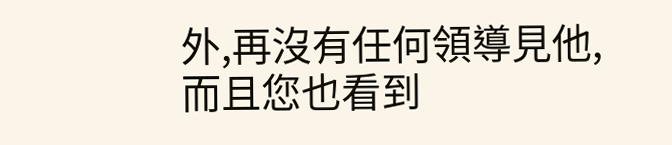外,再沒有任何領導見他,而且您也看到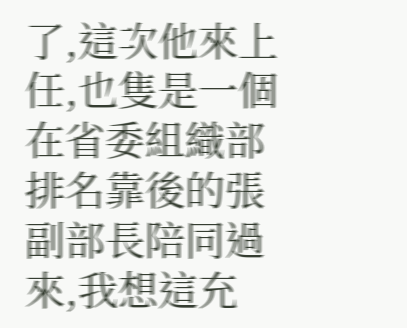了,這次他來上任,也隻是一個在省委組織部排名靠後的張副部長陪同過來,我想這充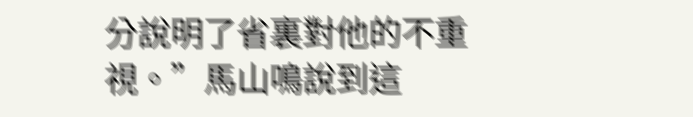分說明了省裏對他的不重視。”馬山鳴說到這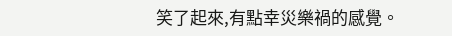笑了起來,有點幸災樂禍的感覺。